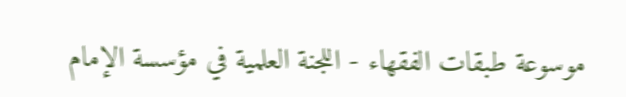موسوعة طبقات الفقهاء - اللجنة العلمية في مؤسسة الإمام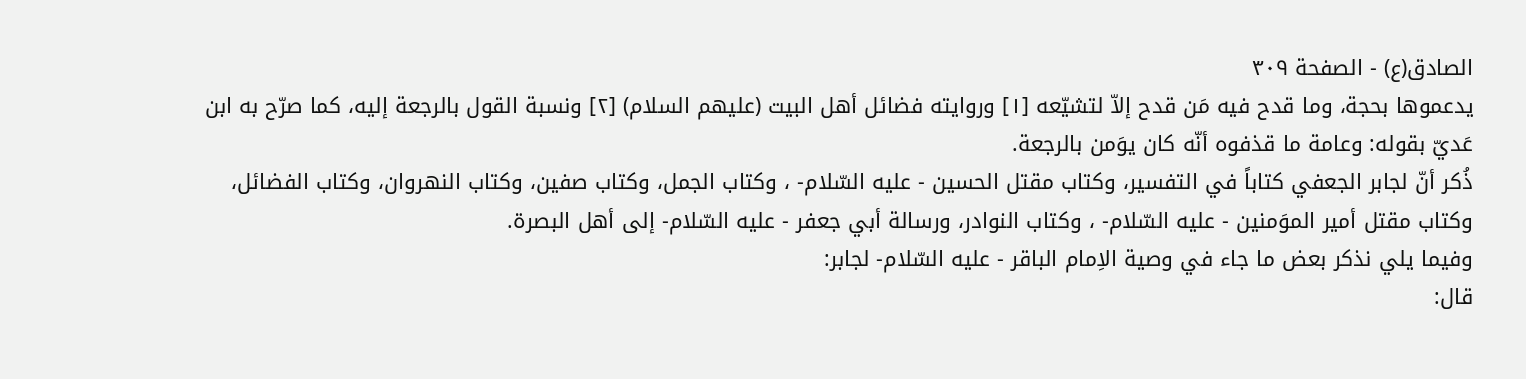الصادق(ع) - الصفحة ٣٠٩
يدعموها بحجة، وما قدح فيه مَن قدح إلاّ لتشيّعه [١] وروايته فضائل أهل البيت (عليهم السلام) [٢] ونسبة القول بالرجعة إليه، كما صرّح به ابن عَديّ بقوله: وعامة ما قذفوه أنّه كان يوَمن بالرجعة.
ذُكر أنّ لجابر الجعفي كتاباً في التفسير، وكتاب مقتل الحسين - عليه السّلام- ، وكتاب الجمل، وكتاب صفين، وكتاب النهروان، وكتاب الفضائل، وكتاب مقتل أمير الموَمنين - عليه السّلام- ، وكتاب النوادر، ورسالة أبي جعفر - عليه السّلام- إلى أهل البصرة.
وفيما يلي نذكر بعض ما جاء في وصية الاِمام الباقر - عليه السّلام- لجابر:
قال: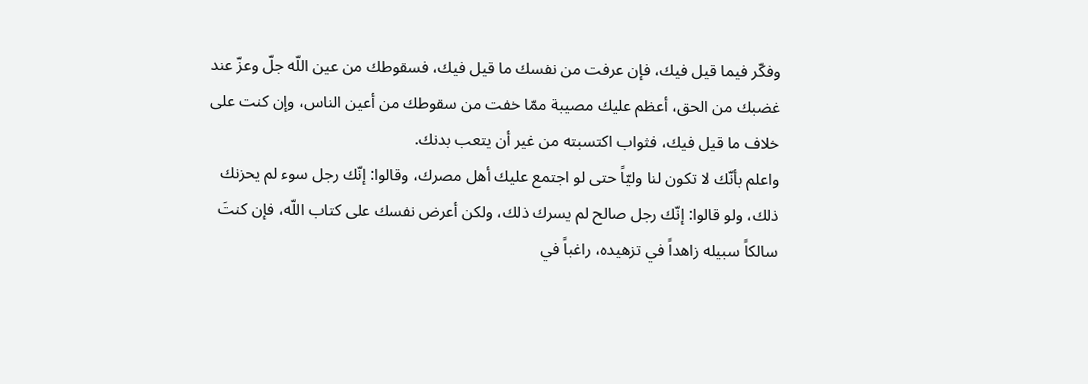وفكّر فيما قيل فيك، فإن عرفت من نفسك ما قيل فيك، فسقوطك من عين اللّه جلّ وعزّ عند غضبك من الحق، أعظم عليك مصيبة ممّا خفت من سقوطك من أعين الناس، وإن كنت على خلاف ما قيل فيك، فثواب اكتسبته من غير أن يتعب بدنك.
واعلم بأنّك لا تكون لنا وليّاً حتى لو اجتمع عليك أهل مصرك، وقالوا: إنّك رجل سوء لم يحزنك ذلك، ولو قالوا: إنّك رجل صالح لم يسرك ذلك، ولكن أعرض نفسك على كتاب اللّه، فإن كنتَ سالكاً سبيله زاهداً في تزهيده، راغباً في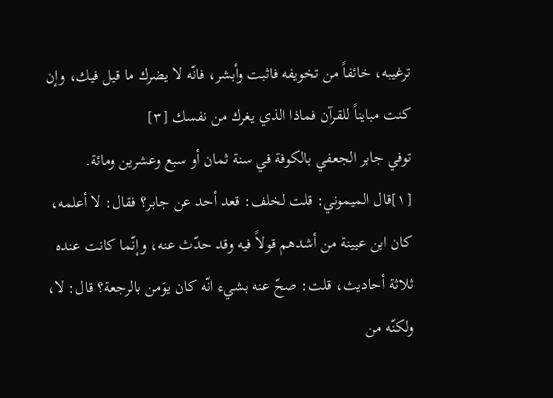ترغيبه، خائفاً من تخويفه فاثبت وأبشر، فانّه لا يضرك ما قيل فيك، وإن كنت مبايناً للقرآن فماذا الذي يغرك من نفسك [٣]
توفي جابر الجعفي بالكوفة في سنة ثمان أو سبع وعشرين ومائة.
[١]قال الميموني: قلت لخلف: قعد أحد عن جابر؟ فقال: لا أعلمه، كان ابن عيينة من أشدهم قولاً فيه وقد حدّث عنه، وإنّما كانت عنده ثلاثة أحاديث، قلت: صحّ عنه بشيء انّه كان يوَمن بالرجعة؟ قال: لا، ولكنّه من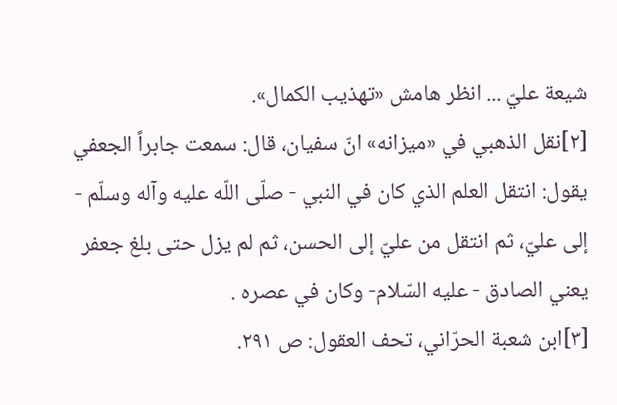شيعة عليّ ... انظر هامش «تهذيب الكمال».
[٢]نقل الذهبي في «ميزانه» انّ سفيان، قال: سمعت جابراً الجعفي يقول: انتقل العلم الذي كان في النبي - صلّى اللّه عليه وآله وسلّم - إلى عليّ، ثم انتقل من عليّ إلى الحسن، ثم لم يزل حتى بلغ جعفر يعني الصادق - عليه السّلام- وكان في عصره .
[٣]ابن شعبة الحرّاني، تحف العقول: ص ٢٩١.